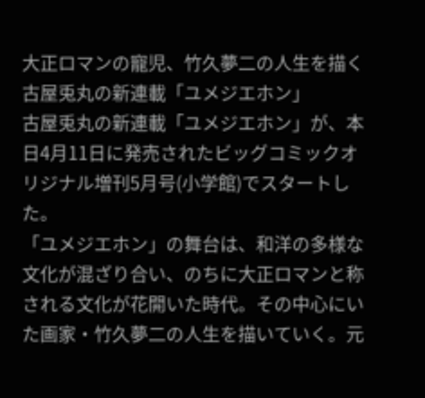大正ロマンの寵児、竹久夢二の人生を描く古屋兎丸の新連載「ユメジエホン」
古屋兎丸の新連載「ユメジエホン」が、本日4月11日に発売されたビッグコミックオリジナル増刊5月号(小学館)でスタートした。
「ユメジエホン」の舞台は、和洋の多様な文化が混ざり合い、のちに大正ロマンと称される文化が花開いた時代。その中心にいた画家・竹久夢二の人生を描いていく。元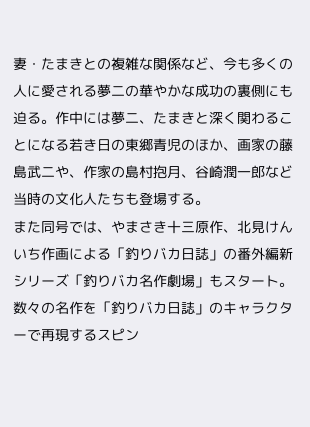妻・たまきとの複雑な関係など、今も多くの人に愛される夢二の華やかな成功の裏側にも迫る。作中には夢二、たまきと深く関わることになる若き日の東郷青児のほか、画家の藤島武二や、作家の島村抱月、谷崎潤一郎など当時の文化人たちも登場する。
また同号では、やまさき十三原作、北見けんいち作画による「釣りバカ日誌」の番外編新シリーズ「釣りバカ名作劇場」もスタート。数々の名作を「釣りバカ日誌」のキャラクターで再現するスピン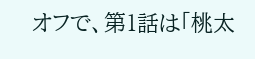オフで、第1話は「桃太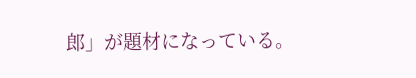郎」が題材になっている。